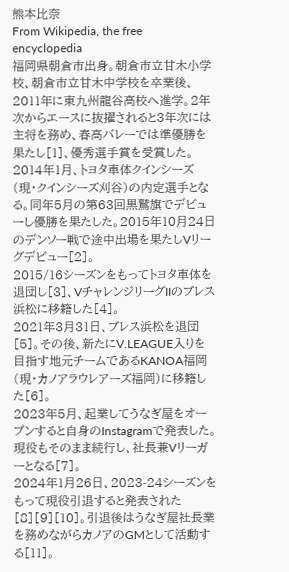熊本比奈
From Wikipedia, the free encyclopedia
福岡県朝倉市出身。朝倉市立甘木小学校、朝倉市立甘木中学校を卒業後、2011年に東九州龍谷高校へ進学。2年次からエースに抜擢されると3年次には主将を務め、春高バレーでは準優勝を果たし[1]、優秀選手賞を受賞した。
2014年1月、トヨタ車体クインシーズ(現・クインシーズ刈谷)の内定選手となる。同年5月の第63回黒鷲旗でデビューし優勝を果たした。2015年10月24日のデンソー戦で途中出場を果たしVリーグデビュー[2]。
2015/16シーズンをもってトヨタ車体を退団し[3]、VチャレンジリーグIIのブレス浜松に移籍した[4]。
2021年3月31日、ブレス浜松を退団[5]。その後、新たにV.LEAGUE入りを目指す地元チームであるKANOA福岡(現・カノアラウレアーズ福岡)に移籍した[6]。
2023年5月、起業してうなぎ屋をオープンすると自身のInstagramで発表した。現役もそのまま続行し、社長兼Vリーガーとなる[7]。
2024年1月26日、2023-24シーズンをもって現役引退すると発表された[8][9][10]。引退後はうなぎ屋社長業を務めながらカノアのGMとして活動する[11]。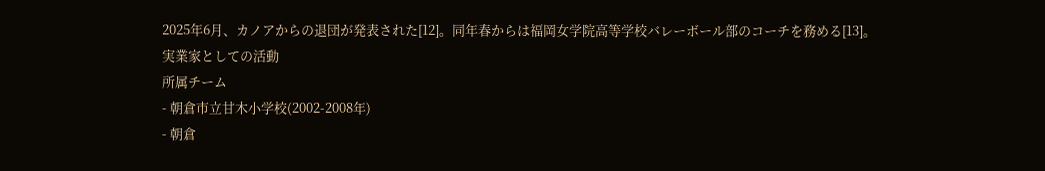2025年6月、カノアからの退団が発表された[12]。同年春からは福岡女学院高等学校バレーボール部のコーチを務める[13]。
実業家としての活動
所属チーム
- 朝倉市立甘木小学校(2002-2008年)
- 朝倉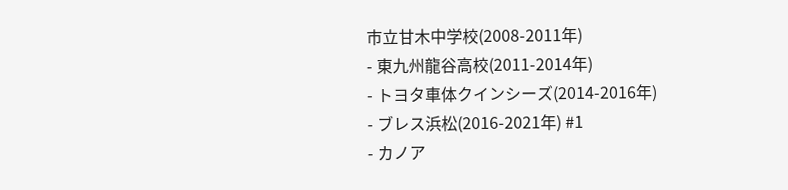市立甘木中学校(2008-2011年)
- 東九州龍谷高校(2011-2014年)
- トヨタ車体クインシーズ(2014-2016年)
- ブレス浜松(2016-2021年) #1
- カノア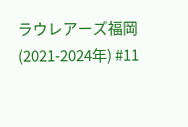ラウレアーズ福岡(2021-2024年) #11